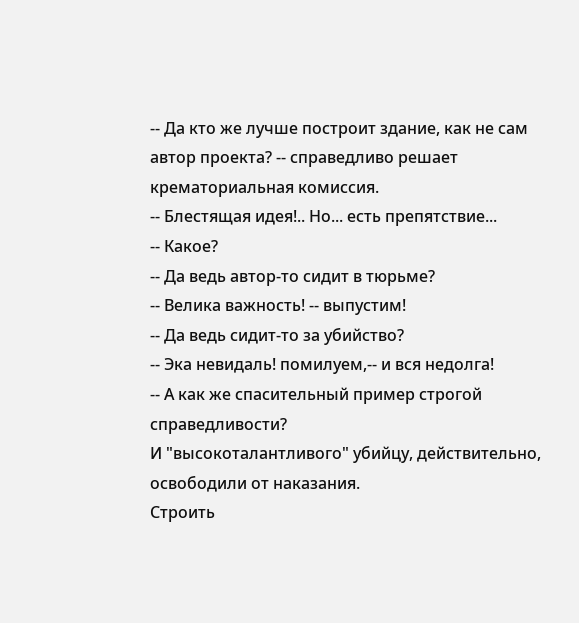-- Да кто же лучше построит здание, как не сам автор проекта? -- справедливо решает крематориальная комиссия.
-- Блестящая идея!.. Но... есть препятствие...
-- Какое?
-- Да ведь автор-то сидит в тюрьме?
-- Велика важность! -- выпустим!
-- Да ведь сидит-то за убийство?
-- Эка невидаль! помилуем,-- и вся недолга!
-- А как же спасительный пример строгой справедливости?
И "высокоталантливого" убийцу, действительно, освободили от наказания.
Строить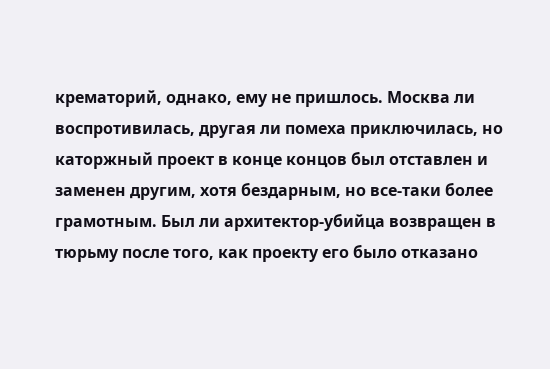крематорий, однако, ему не пришлось. Москва ли воспротивилась, другая ли помеха приключилась, но каторжный проект в конце концов был отставлен и заменен другим, хотя бездарным, но все-таки более грамотным. Был ли архитектор-убийца возвращен в тюрьму после того, как проекту его было отказано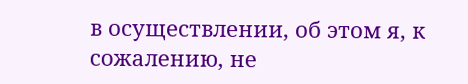в осуществлении, об этом я, к сожалению, не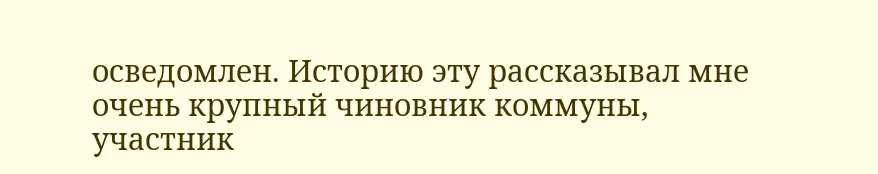осведомлен. Историю эту рассказывал мне очень крупный чиновник коммуны, участник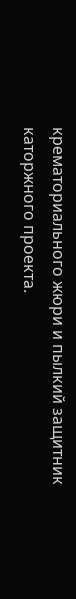крематориального жюри и пылкий защитник каторжного проекта.